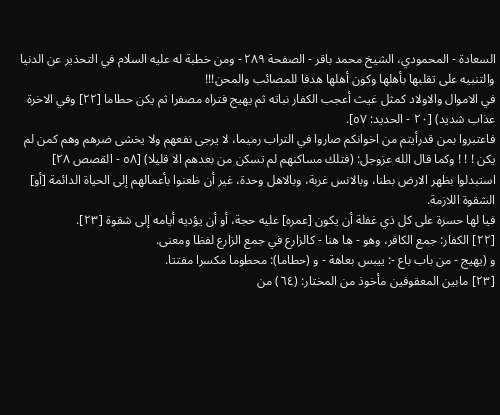السعادة - المحمودي، الشيخ محمد باقر - الصفحة ٢٨٩ - ومن خطبة له عليه السلام في التحذير عن الدنيا والتنبيه على تقلبها بأهلها وكون أهلها هدفا للمصائب والمحن!!!
في الاموال والاولاد كمثل غيث أعجب الكفار نباته ثم يهيج فتراه مصفرا ثم يكن حطاما [٢٢] وفي الاخرة عذاب شديد) [٢٠ - الحديد: ٥٧].
فاعتبروا بمن قدرأيتم من اخوانكم صاروا في التراب رميما، لا يرجى نفعهم ولا يخشى ضرهم وهم كمن لم يكن ! ! ! وكما قال الله عزوجل: (فتلك مساكنهم لم تسكن من بعدهم الا قليلا) [٥٨ - القصص ٢٨] استبدلوا بظهر الارض بطنا، وبالانس غربة، وبالاهل وحدة، غير أن ظعنوا بأعمالهم إلى الحياة الدائمة [أو] الشقوة اللازمة.
فيا لها حسرة على كل ذي غفلة أن يكون [عمره] عليه حجة، أو أن يؤديه أيامه إلى شقوة [٢٣].
[٢٢] الكفار: جمع الكافر، وهو - ها هنا - كالزارع في جمع الزارع لفظا ومعنى.
و (يهيج - من باب باع -: ييبس بعاهة - و (حطاما): محطوما مكسرا مفتتا.
[٢٣] مابين المعقوفين مأخوذ من المختار: (٦٤) من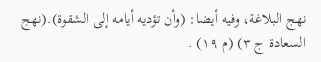نهج البلاغة، وفيه أيضا: (وأن تؤديه أيامه إلى الشقوة).(نهج السعادة ج ٣) (م ١٩) .